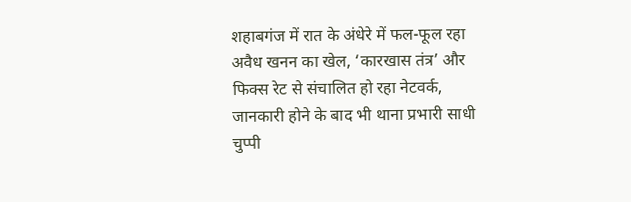शहाबगंज में रात के अंधेरे में फल-फूल रहा अवैध खनन का खेल, ‘कारखास तंत्र’ और फिक्स रेट से संचालित हो रहा नेटवर्क, जानकारी होने के बाद भी थाना प्रभारी साधी चुप्पी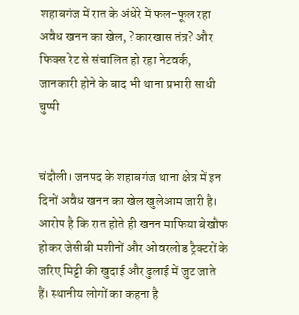शहाबगंज में रात के अंधेरे में फल-फूल रहा अवैध खनन का खेल, ?कारखास तंत्र? और फिक्स रेट से संचालित हो रहा नेटवर्क, जानकारी होने के बाद भी थाना प्रभारी साधी चुप्पी


चंदौली। जनपद के शहाबगंज थाना क्षेत्र में इन दिनों अवैध खनन का खेल खुलेआम जारी है। आरोप है कि रात होते ही खनन माफिया बेखौफ होकर जेसीबी मशीनों और ओवरलोड ट्रैक्टरों के जरिए मिट्टी की खुदाई और ढुलाई में जुट जाते हैं। स्थानीय लोगों का कहना है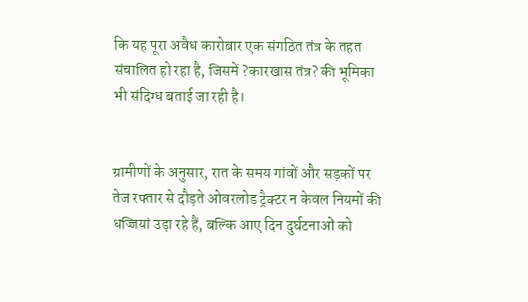कि यह पूरा अवैध कारोबार एक संगठित तंत्र के तहत संचालित हो रहा है, जिसमें ?कारखास तंत्र? की भूमिका भी संदिग्ध बताई जा रही है।


ग्रामीणों के अनुसार, रात के समय गांवों और सड़कों पर तेज रफ्तार से दौड़ते ओवरलोड ट्रैक्टर न केवल नियमों की धज्जियां उड़ा रहे हैं, बल्कि आए दिन दुर्घटनाओं को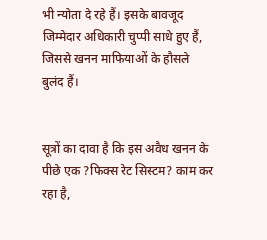भी न्योता दे रहे हैं। इसके बावजूद जिम्मेदार अधिकारी चुप्पी साधे हुए हैं, जिससे खनन माफियाओं के हौसले बुलंद हैं।


सूत्रों का दावा है कि इस अवैध खनन के पीछे एक ?फिक्स रेट सिस्टम? काम कर रहा है,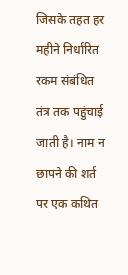जिसके तहत हर महीने निर्धारित रकम संबंधित तंत्र तक पहुंचाई जाती है। नाम न छापने की शर्त पर एक कथित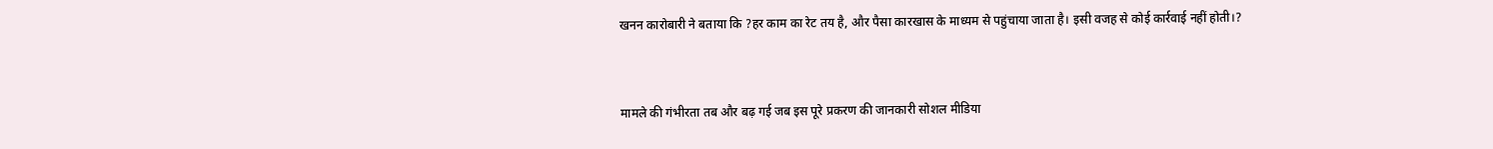खनन कारोबारी ने बताया कि ?हर काम का रेट तय है, और पैसा कारखास के माध्यम से पहुंचाया जाता है। इसी वजह से कोई कार्रवाई नहीं होती।?


मामले की गंभीरता तब और बढ़ गई जब इस पूरे प्रकरण की जानकारी सोशल मीडिया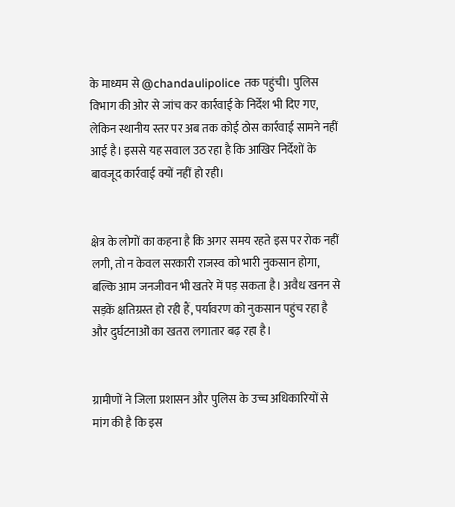के माध्यम से @chandaulipolice तक पहुंची। पुलिस विभाग की ओर से जांच कर कार्रवाई के निर्देश भी दिए गए, लेकिन स्थानीय स्तर पर अब तक कोई ठोस कार्रवाई सामने नहीं आई है। इससे यह सवाल उठ रहा है कि आखिर निर्देशों के बावजूद कार्रवाई क्यों नहीं हो रही।


क्षेत्र के लोगों का कहना है कि अगर समय रहते इस पर रोक नहीं लगी, तो न केवल सरकारी राजस्व को भारी नुकसान होगा, बल्कि आम जनजीवन भी खतरे में पड़ सकता है। अवैध खनन से सड़कें क्षतिग्रस्त हो रही हैं, पर्यावरण को नुकसान पहुंच रहा है और दुर्घटनाओं का खतरा लगातार बढ़ रहा है।


ग्रामीणों ने जिला प्रशासन और पुलिस के उच्च अधिकारियों से मांग की है कि इस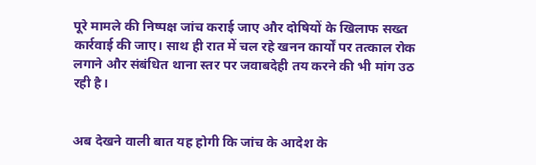पूरे मामले की निष्पक्ष जांच कराई जाए और दोषियों के खिलाफ सख्त कार्रवाई की जाए। साथ ही रात में चल रहे खनन कार्यों पर तत्काल रोक लगाने और संबंधित थाना स्तर पर जवाबदेही तय करने की भी मांग उठ रही है।


अब देखने वाली बात यह होगी कि जांच के आदेश के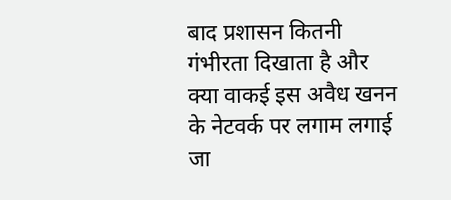बाद प्रशासन कितनी गंभीरता दिखाता है और क्या वाकई इस अवैध खनन के नेटवर्क पर लगाम लगाई जा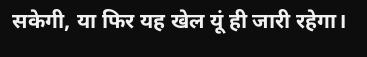सकेगी, या फिर यह खेल यूं ही जारी रहेगा।